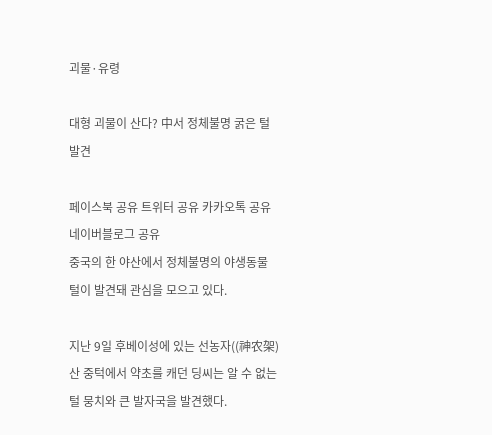괴물·유령

대형 괴물이 산다? 中서 정체불명 굵은 털 발견

페이스북 공유 트위터 공유 카카오톡 공유 네이버블로그 공유
중국의 한 야산에서 정체불명의 야생동물 털이 발견돼 관심을 모으고 있다.

지난 9일 후베이성에 있는 선농자((神农架)산 중턱에서 약초를 캐던 딩씨는 알 수 없는 털 뭉치와 큰 발자국을 발견했다.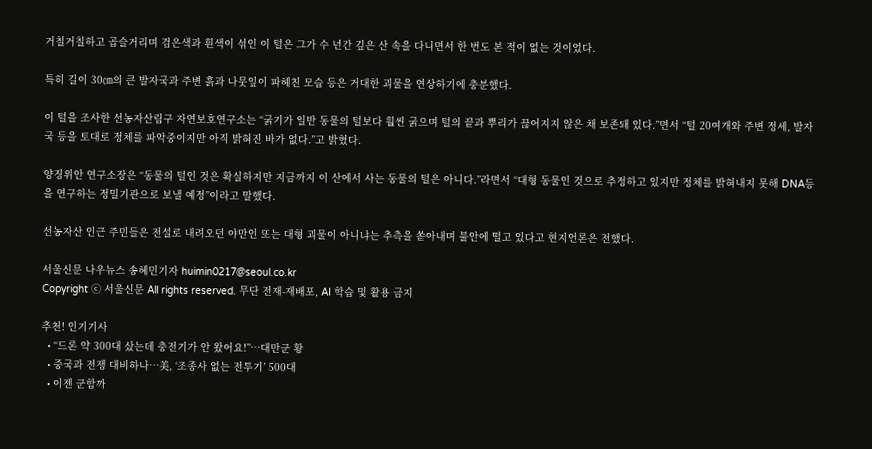거칠거칠하고 곱슬거리며 검은색과 흰색이 섞인 이 털은 그가 수 년간 깊은 산 속을 다니면서 한 번도 본 적이 없는 것이었다.

특히 길이 30㎝의 큰 발자국과 주변 흙과 나뭇잎이 파헤친 모습 등은 거대한 괴물을 연상하기에 충분했다.

이 털을 조사한 선농자산림구 자연보호연구소는 “굵기가 일반 동물의 털보다 훨씬 굵으며 털의 끝과 뿌리가 끊어지지 않은 채 보존돼 있다.”면서 “털 20여개와 주변 정세, 발자국 등을 토대로 정체를 파악중이지만 아직 밝혀진 바가 없다.”고 밝혔다.

양징위안 연구소장은 “동물의 털인 것은 확실하지만 지금까지 이 산에서 사는 동물의 털은 아니다.”라면서 “대형 동물인 것으로 추정하고 있지만 정체를 밝혀내지 못해 DNA등을 연구하는 정밀기관으로 보낼 예정”이라고 말했다.

선농자산 인근 주민들은 전설로 내려오던 야만인 또는 대형 괴물이 아니냐는 추측을 쏟아내며 불안에 떨고 있다고 현지언론은 전했다.

서울신문 나우뉴스 송혜민기자 huimin0217@seoul.co.kr
Copyright ⓒ 서울신문 All rights reserved. 무단 전재-재배포, AI 학습 및 활용 금지

추천! 인기기사
  • “드론 약 300대 샀는데 충전기가 안 왔어요!”…대만군 황
  • 중국과 전쟁 대비하나…美, ‘조종사 없는 전투기’ 500대
  • 이젠 군함까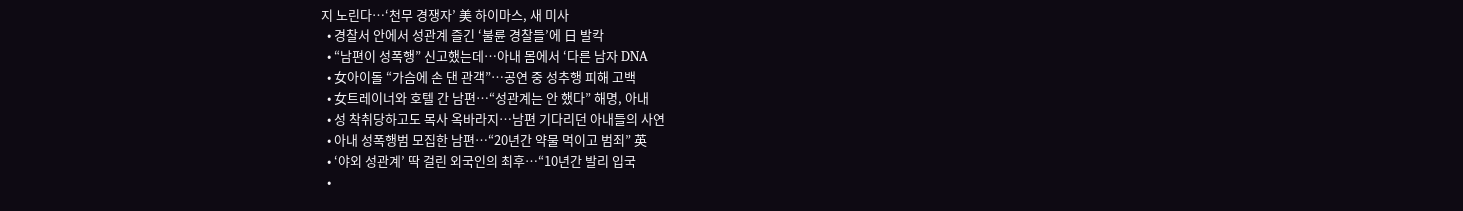지 노린다…‘천무 경쟁자’ 美 하이마스, 새 미사
  • 경찰서 안에서 성관계 즐긴 ‘불륜 경찰들’에 日 발칵
  • “남편이 성폭행” 신고했는데…아내 몸에서 ‘다른 남자 DNA
  • 女아이돌 “가슴에 손 댄 관객”…공연 중 성추행 피해 고백
  • 女트레이너와 호텔 간 남편…“성관계는 안 했다” 해명, 아내
  • 성 착취당하고도 목사 옥바라지…남편 기다리던 아내들의 사연
  • 아내 성폭행범 모집한 남편…“20년간 약물 먹이고 범죄” 英
  • ‘야외 성관계’ 딱 걸린 외국인의 최후…“10년간 발리 입국
  •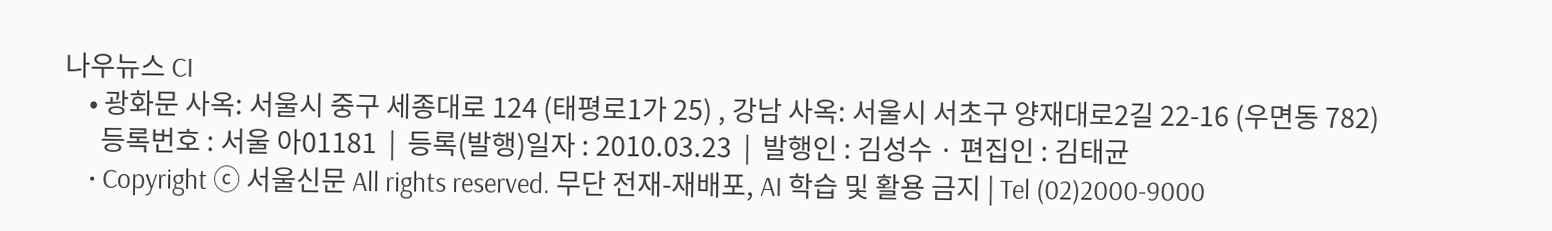나우뉴스 CI
    • 광화문 사옥: 서울시 중구 세종대로 124 (태평로1가 25) , 강남 사옥: 서울시 서초구 양재대로2길 22-16 (우면동 782)
      등록번호 : 서울 아01181  |  등록(발행)일자 : 2010.03.23  |  발행인 : 김성수 · 편집인 : 김태균
    • Copyright ⓒ 서울신문 All rights reserved. 무단 전재-재배포, AI 학습 및 활용 금지 | Tel (02)2000-9000